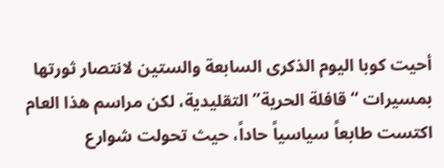أحيت كوبا اليوم الذكرى السابعة والستين لانتصار ثورتها بمسيرات “قافلة الحرية” التقليدية، لكن مراسم هذا العام اكتست طابعاً سياسياً حاداً، حيث تحولت شوارع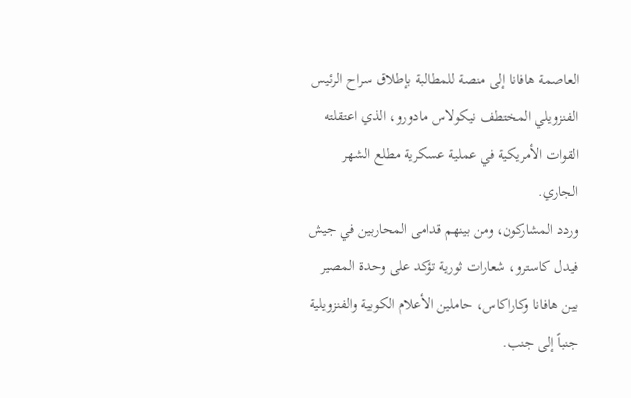العاصمة هافانا إلى منصة للمطالبة بإطلاق سراح الرئيس الفنزويلي المختطف نيكولاس مادورو، الذي اعتقلته القوات الأمريكية في عملية عسكرية مطلع الشهر الجاري.
وردد المشاركون، ومن بينهم قدامى المحاربين في جيش فيدل كاسترو، شعارات ثورية تؤكد على وحدة المصير بين هافانا وكاراكاس، حاملين الأعلام الكوبية والفنزويلية جنباً إلى جنب.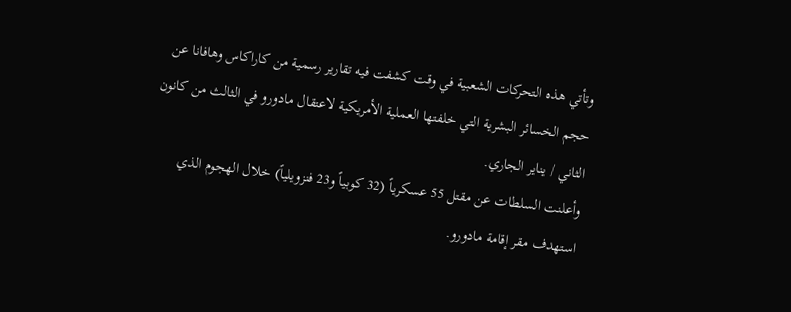وتأتي هذه التحركات الشعبية في وقت كشفت فيه تقارير رسمية من كاراكاس وهافانا عن حجم الخسائر البشرية التي خلفتها العملية الأمريكية لاعتقال مادورو في الثالث من كانون الثاني / يناير الجاري.
وأعلنت السلطات عن مقتل 55 عسكرياً (32 كوبياً و23 فنزويلياً) خلال الهجوم الذي استهدف مقر إقامة مادورو.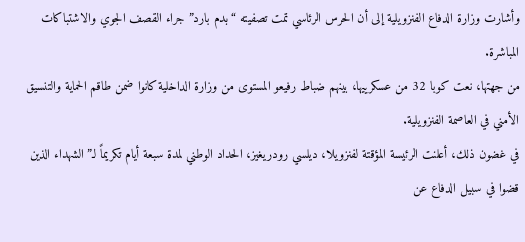وأشارت وزارة الدفاع الفنزويلية إلى أن الحرس الرئاسي تمت تصفيته “بدم بارد” جراء القصف الجوي والاشتباكات المباشرة.
من جهتها، نعت كوبا 32 من عسكرييها، بينهم ضباط رفيعو المستوى من وزارة الداخلية كانوا ضمن طاقم الحماية والتنسيق الأمني في العاصمة الفنزويلية.
في غضون ذلك، أعلنت الرئيسة المؤقتة لفنزويلا، ديلسي رودريغيز، الحداد الوطني لمدة سبعة أيام تكريماً لـ”الشهداء الذين قضوا في سبيل الدفاع عن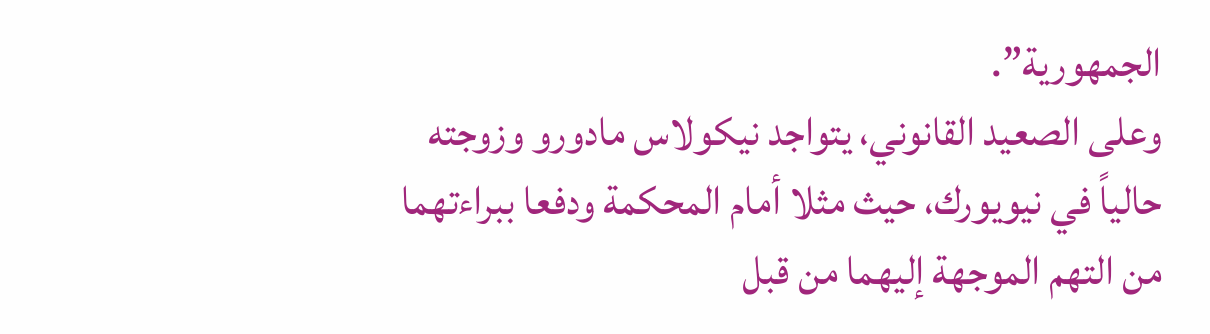الجمهورية”.
وعلى الصعيد القانوني، يتواجد نيكولاس مادورو وزوجته حالياً في نيويورك، حيث مثلا أمام المحكمة ودفعا ببراءتهما من التهم الموجهة إليهما من قبل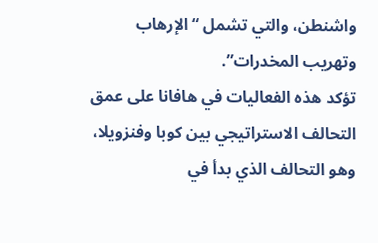واشنطن، والتي تشمل “الإرهاب وتهريب المخدرات”.
تؤكد هذه الفعاليات في هافانا على عمق التحالف الاستراتيجي بين كوبا وفنزويلا، وهو التحالف الذي بدأ في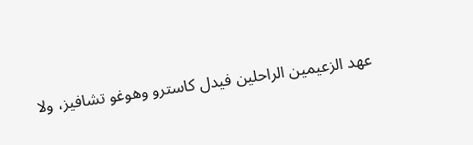عهد الزعيمين الراحلين فيدل كاسترو وهوغو تشافيز، ولا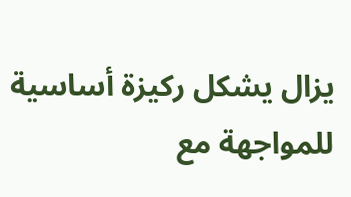يزال يشكل ركيزة أساسية للمواجهة مع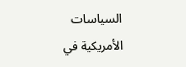السياسات الأمريكية في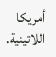أمريكا اللاتينية.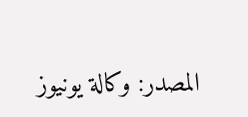المصدر: وكالة يونيوز